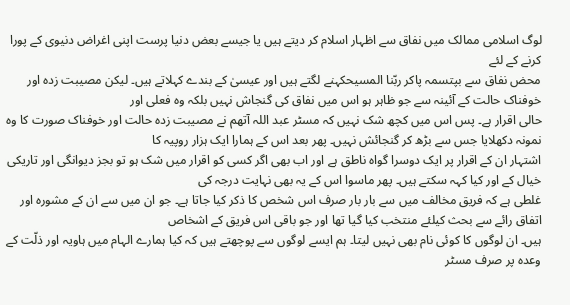لوگ اسلامی ممالک میں نفاق سے اظہار اسلام کر دیتے ہیں یا جیسے بعض دنیا پرست اپنی اغراض دنیوی کے پورا کرنے کے لئے
محض نفاق سے بپتسمہ پاکر ربّنا المسیحکہنے لگتے ہیں اور عیسیٰ کے بندے کہلاتے ہیں۔ لیکن مصیبت زدہ اور خوفناک حالت کے آئینہ سے جو ظاہر ہو اس میں نفاق کی گنجاش نہیں بلکہ وہ فعلی اور
حالی اقرار ہے۔ پس اس میں کچھ شک نہیں کہ مسٹر عبد اللہ آتھم نے مصیبت زدہ حالت اور خوفناک صورت کا وہ نمونہ دکھلایا جس سے بڑھ کر گنجائش نہیں۔ پھر بعد اس کے ہمارا ایک ہزار روپیہ کا
اشتہار ان کے اقرار پر ایک دوسرا گواہ ناطق ہے اور اب بھی اگر کسی کو اقرار میں شک ہو تو بجز دیوانگی اور تاریکی خیال کے اور کیا کہہ سکتے ہیں۔ پھر ماسوا اس کے یہ بھی نہایت درجہ کی
غلطی ہے کہ فریق مخالف میں سے بار بار صرف اس شخص کا ذکر کیا جاتا ہے۔ جو ان میں سے ان کے مشورہ اور اتفاق رائے سے بحث کیلئے منتخب کیا گیا تھا اور جو باقی اس فریق کے اشخاص
ہیں۔ ان لوگوں کا کوئی نام بھی نہیں لیتا۔ ہم ایسے لوگوں سے پوچھتے ہیں کہ کیا ہمارے الہام میں ہاویہ اور ذلّت کے وعدہ پر صرف مسٹر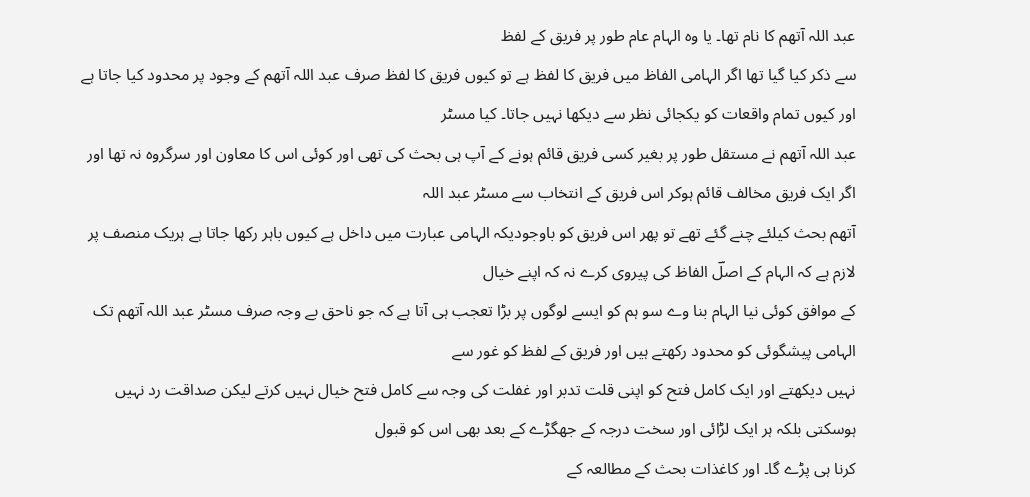عبد اللہ آتھم کا نام تھا۔ یا وہ الہام عام طور پر فریق کے لفظ
سے ذکر کیا گیا تھا اگر الہامی الفاظ میں فریق کا لفظ ہے تو کیوں فریق کا لفظ صرف عبد اللہ آتھم کے وجود پر محدود کیا جاتا ہے اور کیوں تمام واقعات کو یکجائی نظر سے دیکھا نہیں جاتا۔ کیا مسٹر
عبد اللہ آتھم نے مستقل طور پر بغیر کسی فریق قائم ہونے کے آپ ہی بحث کی تھی اور کوئی اس کا معاون اور سرگروہ نہ تھا اور اگر ایک فریق مخالف قائم ہوکر اس فریق کے انتخاب سے مسٹر عبد اللہ
آتھم بحث کیلئے چنے گئے تھے تو پھر اس فریق کو باوجودیکہ الہامی عبارت میں داخل ہے کیوں باہر رکھا جاتا ہے ہریک منصف پر لازم ہے کہ الہام کے اصلؔ الفاظ کی پیروی کرے نہ کہ اپنے خیال
کے موافق کوئی نیا الہام بنا وے سو ہم کو ایسے لوگوں پر بڑا تعجب ہی آتا ہے کہ جو ناحق بے وجہ صرف مسٹر عبد اللہ آتھم تک الہامی پیشگوئی کو محدود رکھتے ہیں اور فریق کے لفظ کو غور سے
نہیں دیکھتے اور ایک کامل فتح کو اپنی قلت تدبر اور غفلت کی وجہ سے کامل فتح خیال نہیں کرتے لیکن صداقت رد نہیں ہوسکتی بلکہ ہر ایک لڑائی اور سخت درجہ کے جھگڑے کے بعد بھی اس کو قبول
کرنا ہی پڑے گا۔ اور کاغذات بحث کے مطالعہ کے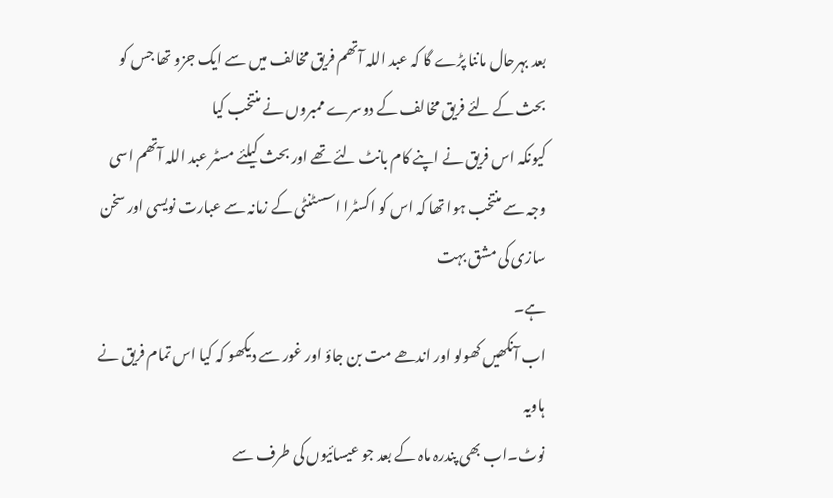بعد بہرحال ماننا پڑے گا کہ عبد اللہ آتھم فریق مخالف میں سے ایک جزو تھا جس کو بحث کے لئے فریق مخالف کے دوسرے ممبروں نے منتخب کیا
کیونکہ اس فریق نے اپنے کام بانٹ لئے تھے اور بحث کیلئے مسٹر عبد اللہ آتھم اسی وجہ سے منتخب ہوا تھا کہ اس کو اکسٹرا اسسٹنٹی کے زمانہ سے عبارت نویسی اور سخن سازی کی مشق بہت
ہے۔
اب آنکھیں کھولو اور اندھے مت بن جاؤ اور غور سے دیکھو کہ کیا اس تمام فریق نے ہاویہ
نوٹ۔اب بھی پندرہ ماہ کے بعد جو عیسائیوں کی طرف سے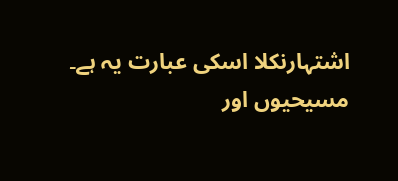اشتہارنکلا اسکی عبارت یہ ہے۔
مسیحیوں اور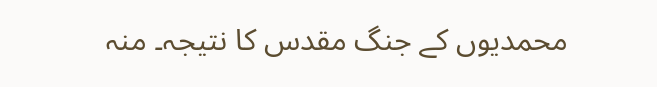محمدیوں کے جنگ مقدس کا نتیجہ۔ منہ